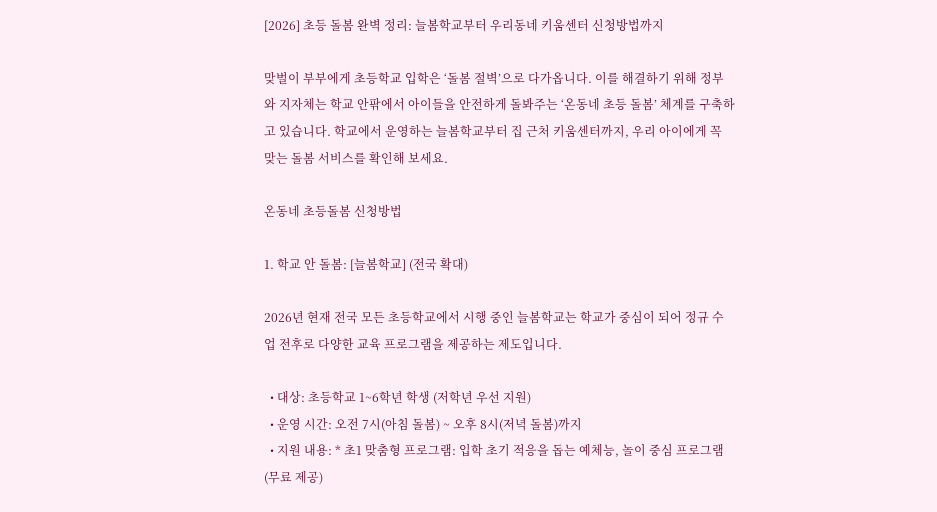[2026] 초등 돌봄 완벽 정리: 늘봄학교부터 우리동네 키움센터 신청방법까지

맞벌이 부부에게 초등학교 입학은 ‘돌봄 절벽’으로 다가옵니다. 이를 해결하기 위해 정부와 지자체는 학교 안팎에서 아이들을 안전하게 돌봐주는 ‘온동네 초등 돌봄’ 체계를 구축하고 있습니다. 학교에서 운영하는 늘봄학교부터 집 근처 키움센터까지, 우리 아이에게 꼭 맞는 돌봄 서비스를 확인해 보세요.

온동네 초등돌봄 신청방법

1. 학교 안 돌봄: [늘봄학교] (전국 확대)

2026년 현재 전국 모든 초등학교에서 시행 중인 늘봄학교는 학교가 중심이 되어 정규 수업 전후로 다양한 교육 프로그램을 제공하는 제도입니다.

  • 대상: 초등학교 1~6학년 학생 (저학년 우선 지원)
  • 운영 시간: 오전 7시(아침 돌봄) ~ 오후 8시(저녁 돌봄)까지
  • 지원 내용: * 초1 맞춤형 프로그램: 입학 초기 적응을 돕는 예체능, 놀이 중심 프로그램(무료 제공)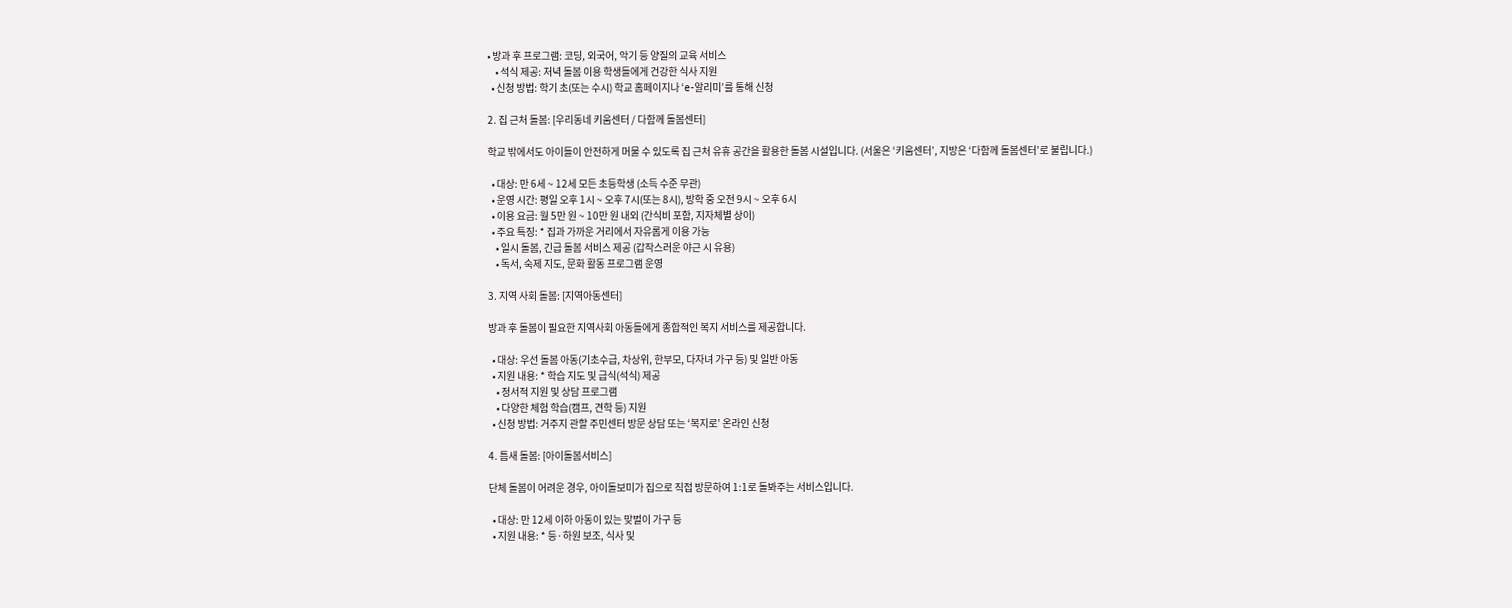• 방과 후 프로그램: 코딩, 외국어, 악기 등 양질의 교육 서비스
    • 석식 제공: 저녁 돌봄 이용 학생들에게 건강한 식사 지원
  • 신청 방법: 학기 초(또는 수시) 학교 홈페이지나 ‘e-알리미’를 통해 신청

2. 집 근처 돌봄: [우리동네 키움센터 / 다함께 돌봄센터]

학교 밖에서도 아이들이 안전하게 머물 수 있도록 집 근처 유휴 공간을 활용한 돌봄 시설입니다. (서울은 ‘키움센터’, 지방은 ‘다함께 돌봄센터’로 불립니다.)

  • 대상: 만 6세 ~ 12세 모든 초등학생 (소득 수준 무관)
  • 운영 시간: 평일 오후 1시 ~ 오후 7시(또는 8시), 방학 중 오전 9시 ~ 오후 6시
  • 이용 요금: 월 5만 원 ~ 10만 원 내외 (간식비 포함, 지자체별 상이)
  • 주요 특징: * 집과 가까운 거리에서 자유롭게 이용 가능
    • 일시 돌봄, 긴급 돌봄 서비스 제공 (갑작스러운 야근 시 유용)
    • 독서, 숙제 지도, 문화 활동 프로그램 운영

3. 지역 사회 돌봄: [지역아동센터]

방과 후 돌봄이 필요한 지역사회 아동들에게 종합적인 복지 서비스를 제공합니다.

  • 대상: 우선 돌봄 아동(기초수급, 차상위, 한부모, 다자녀 가구 등) 및 일반 아동
  • 지원 내용: * 학습 지도 및 급식(석식) 제공
    • 정서적 지원 및 상담 프로그램
    • 다양한 체험 학습(캠프, 견학 등) 지원
  • 신청 방법: 거주지 관할 주민센터 방문 상담 또는 ‘복지로’ 온라인 신청

4. 틈새 돌봄: [아이돌봄서비스]

단체 돌봄이 어려운 경우, 아이돌보미가 집으로 직접 방문하여 1:1로 돌봐주는 서비스입니다.

  • 대상: 만 12세 이하 아동이 있는 맞벌이 가구 등
  • 지원 내용: * 등·하원 보조, 식사 및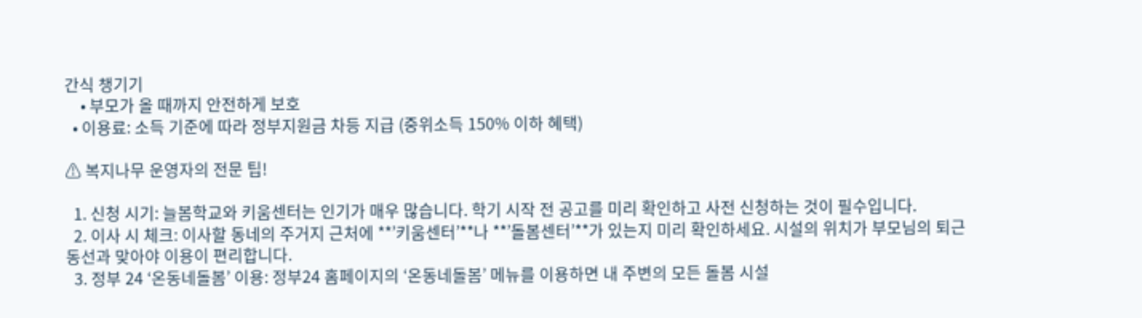간식 챙기기
    • 부모가 올 때까지 안전하게 보호
  • 이용료: 소득 기준에 따라 정부지원금 차등 지급 (중위소득 150% 이하 혜택)

⚠ 복지나무 운영자의 전문 팁!

  1. 신청 시기: 늘봄학교와 키움센터는 인기가 매우 많습니다. 학기 시작 전 공고를 미리 확인하고 사전 신청하는 것이 필수입니다.
  2. 이사 시 체크: 이사할 동네의 주거지 근처에 **’키움센터’**나 **’돌봄센터’**가 있는지 미리 확인하세요. 시설의 위치가 부모님의 퇴근 동선과 맞아야 이용이 편리합니다.
  3. 정부 24 ‘온동네돌봄’ 이용: 정부24 홈페이지의 ‘온동네돌봄’ 메뉴를 이용하면 내 주변의 모든 돌봄 시설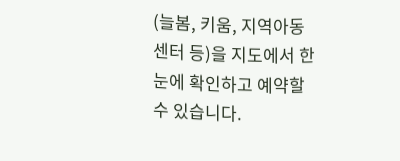(늘봄, 키움, 지역아동센터 등)을 지도에서 한눈에 확인하고 예약할 수 있습니다.